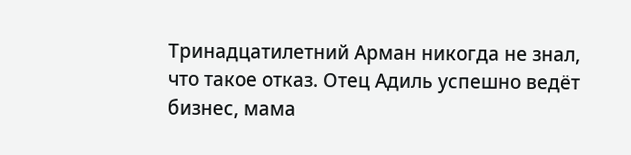Тринадцатилетний Арман никогда не знал, что такое отказ. Отец Адиль успешно ведёт бизнес, мама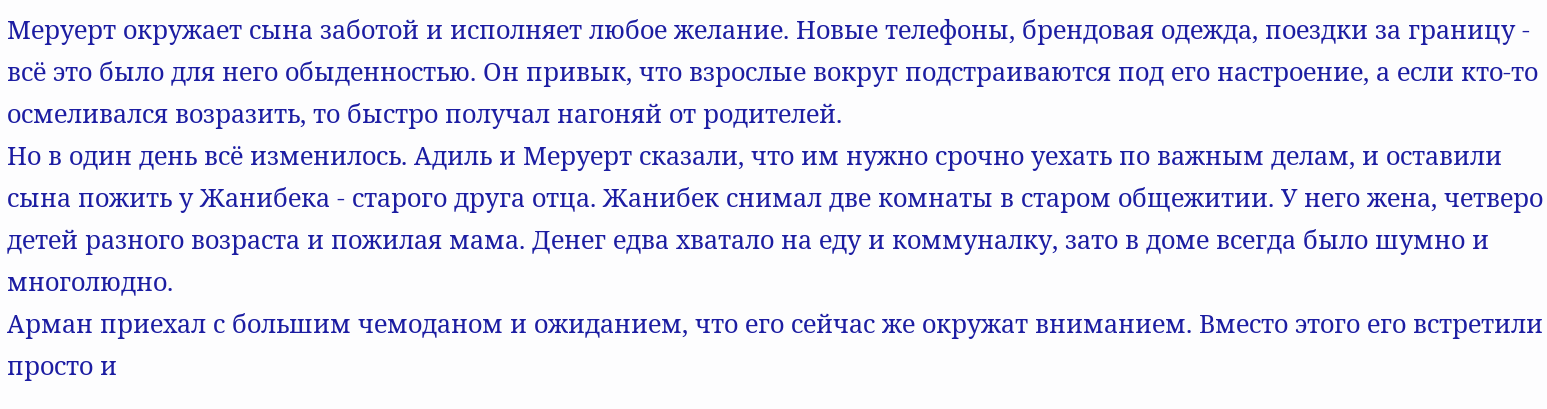Меруерт окружает сына заботой и исполняет любое желание. Новые телефоны, брендовая одежда, поездки за границу - всё это было для него обыденностью. Он привык, что взрослые вокруг подстраиваются под его настроение, а если кто-то осмеливался возразить, то быстро получал нагоняй от родителей.
Но в один день всё изменилось. Адиль и Меруерт сказали, что им нужно срочно уехать по важным делам, и оставили сына пожить у Жанибека - старого друга отца. Жанибек снимал две комнаты в старом общежитии. У него жена, четверо детей разного возраста и пожилая мама. Денег едва хватало на еду и коммуналку, зато в доме всегда было шумно и многолюдно.
Арман приехал с большим чемоданом и ожиданием, что его сейчас же окружат вниманием. Вместо этого его встретили просто и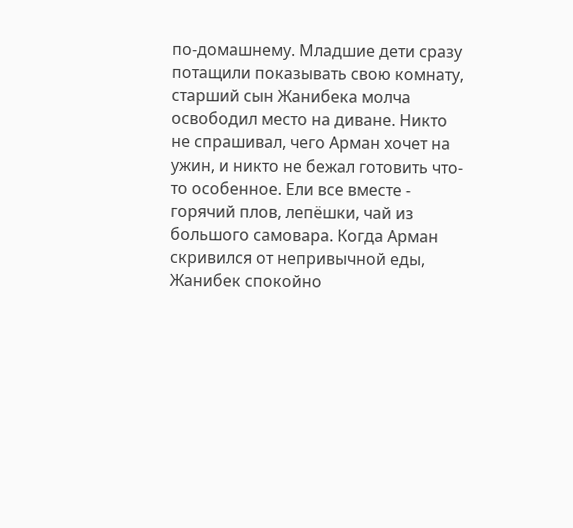по-домашнему. Младшие дети сразу потащили показывать свою комнату, старший сын Жанибека молча освободил место на диване. Никто не спрашивал, чего Арман хочет на ужин, и никто не бежал готовить что-то особенное. Ели все вместе - горячий плов, лепёшки, чай из большого самовара. Когда Арман скривился от непривычной еды, Жанибек спокойно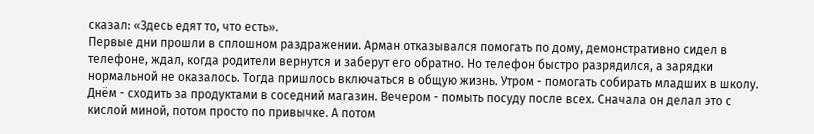сказал: «Здесь едят то, что есть».
Первые дни прошли в сплошном раздражении. Арман отказывался помогать по дому, демонстративно сидел в телефоне, ждал, когда родители вернутся и заберут его обратно. Но телефон быстро разрядился, а зарядки нормальной не оказалось. Тогда пришлось включаться в общую жизнь. Утром - помогать собирать младших в школу. Днём - сходить за продуктами в соседний магазин. Вечером - помыть посуду после всех. Сначала он делал это с кислой миной, потом просто по привычке. А потом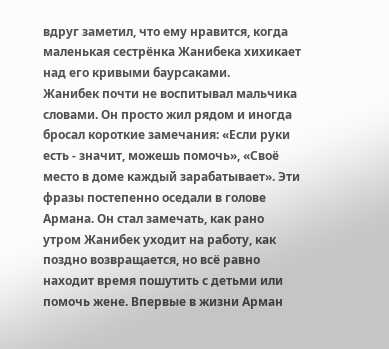вдруг заметил, что ему нравится, когда маленькая сестрёнка Жанибека хихикает над его кривыми баурсаками.
Жанибек почти не воспитывал мальчика словами. Он просто жил рядом и иногда бросал короткие замечания: «Если руки есть - значит, можешь помочь», «Своё место в доме каждый зарабатывает». Эти фразы постепенно оседали в голове Армана. Он стал замечать, как рано утром Жанибек уходит на работу, как поздно возвращается, но всё равно находит время пошутить с детьми или помочь жене. Впервые в жизни Арман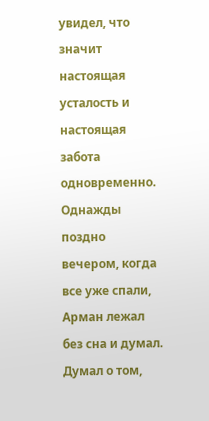увидел, что значит настоящая усталость и настоящая забота одновременно.
Однажды поздно вечером, когда все уже спали, Арман лежал без сна и думал. Думал о том,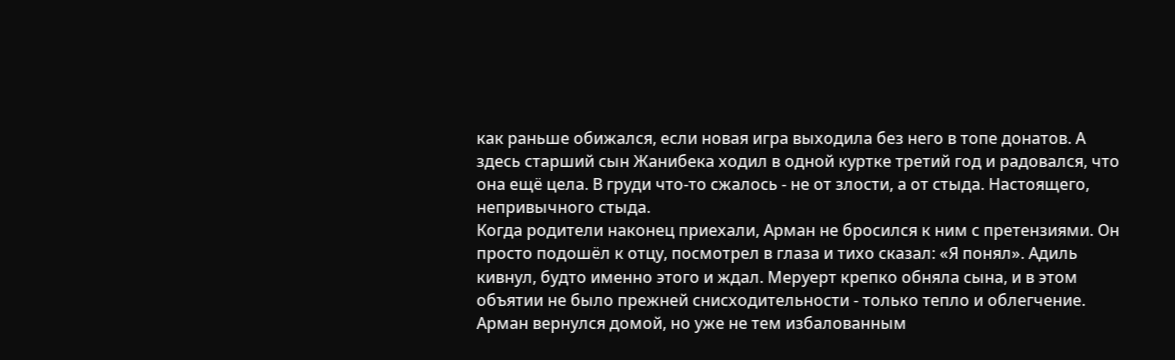как раньше обижался, если новая игра выходила без него в топе донатов. А здесь старший сын Жанибека ходил в одной куртке третий год и радовался, что она ещё цела. В груди что-то сжалось - не от злости, а от стыда. Настоящего, непривычного стыда.
Когда родители наконец приехали, Арман не бросился к ним с претензиями. Он просто подошёл к отцу, посмотрел в глаза и тихо сказал: «Я понял». Адиль кивнул, будто именно этого и ждал. Меруерт крепко обняла сына, и в этом объятии не было прежней снисходительности - только тепло и облегчение.
Арман вернулся домой, но уже не тем избалованным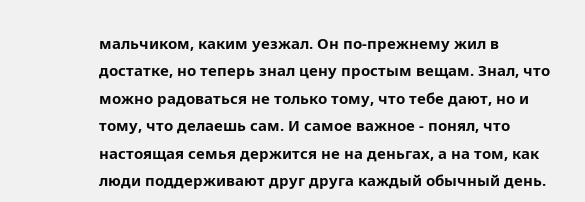мальчиком, каким уезжал. Он по-прежнему жил в достатке, но теперь знал цену простым вещам. Знал, что можно радоваться не только тому, что тебе дают, но и тому, что делаешь сам. И самое важное - понял, что настоящая семья держится не на деньгах, а на том, как люди поддерживают друг друга каждый обычный день.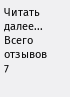Читать далее...
Всего отзывов
7